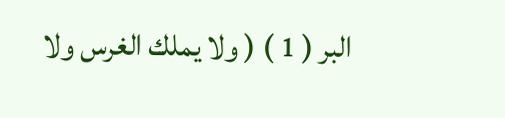البر ( 1 ) ( ولا يملك الغرس ولا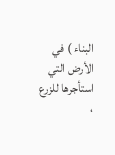البناء ) في الأرض التي استأجرها للزرع ،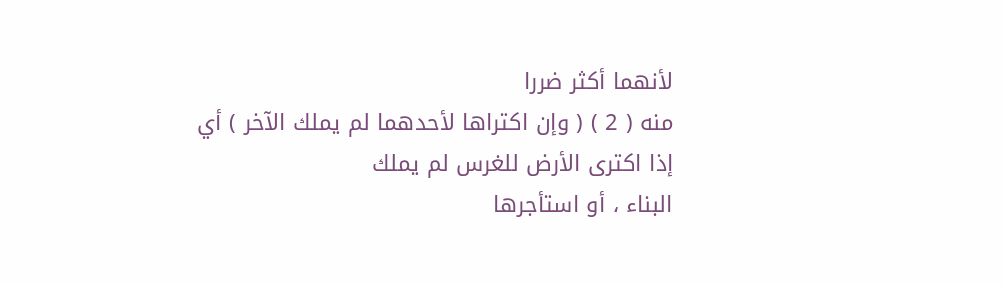لأنهما أكثر ضررا
منه ( 2 ) ( وإن اكتراها لأحدهما لم يملك الآخر ) أي إذا اكترى الأرض للغرس لم يملك
البناء ، أو استأجرها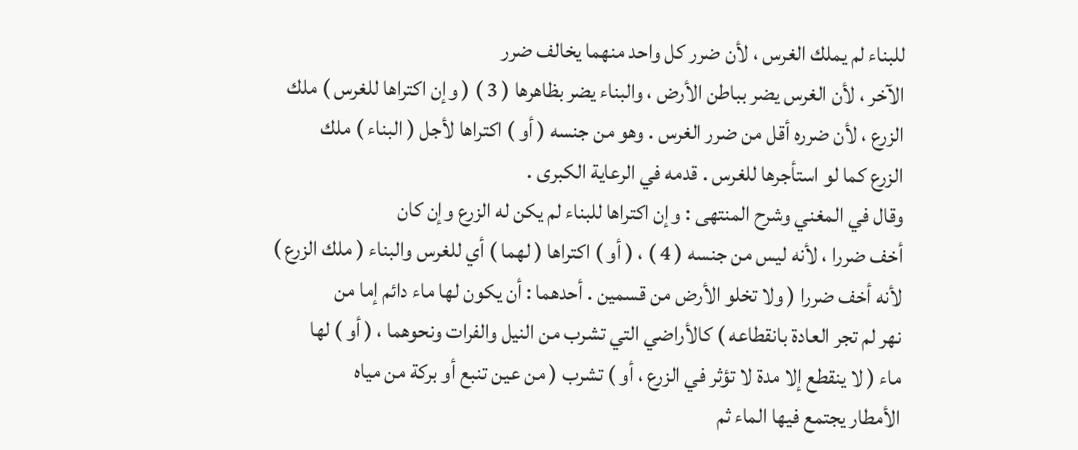للبناء لم يملك الغرس ، لأن ضرر كل واحد منهما يخالف ضرر
الآخر ، لأن الغرس يضر بباطن الأرض ، والبناء يضر بظاهرها ( 3 ) ( وإن اكتراها للغرس ) ملك
الزرع ، لأن ضرره أقل من ضرر الغرس . وهو من جنسه ( أو ) اكتراها لأجل ( البناء ) ملك
الزرع كما لو استأجرها للغرس . قدمه في الرعاية الكبرى .
وقال في المغني وشرح المنتهى : وإن اكتراها للبناء لم يكن له الزرع وإن كان
أخف ضررا ، لأنه ليس من جنسه ( 4 ) ، ( أو ) اكتراها ( لهما ) أي للغرس والبناء ( ملك الزرع )
لأنه أخف ضررا ( ولا تخلو الأرض من قسمين . أحدهما : أن يكون لها ماء دائم إما من
نهر لم تجر العادة بانقطاعه ) كالأراضي التي تشرب من النيل والفرات ونحوهما ، ( أو ) لها
ماء ( لا ينقطع إلا مدة لا تؤثر في الزرع ، أو ) تشرب ( من عين تنبع أو بركة من مياه
الأمطار يجتمع فيها الماء ثم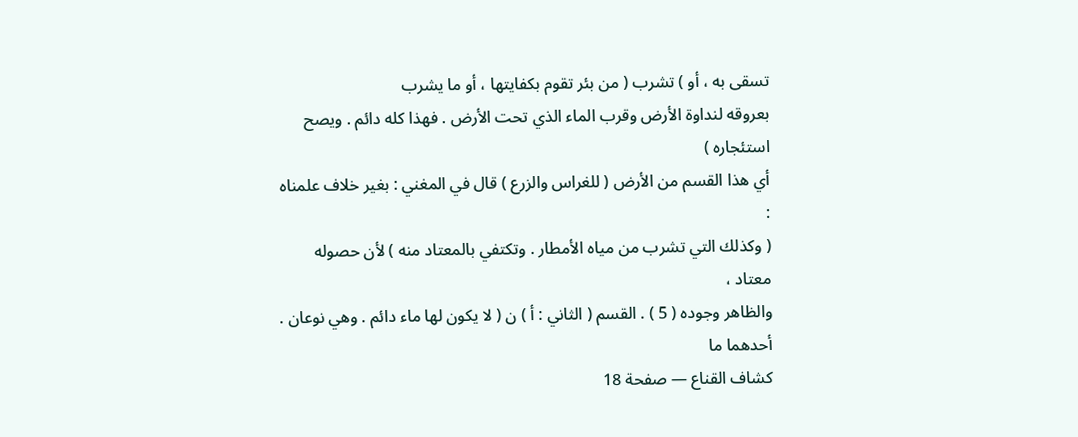تسقى به ، أو ) تشرب ( من بئر تقوم بكفايتها ، أو ما يشرب
بعروقه لنداوة الأرض وقرب الماء الذي تحت الأرض . فهذا كله دائم . ويصح استئجاره )
أي هذا القسم من الأرض ( للغراس والزرع ) قال في المغني : بغير خلاف علمناه :
( وكذلك التي تشرب من مياه الأمطار . وتكتفي بالمعتاد منه ) لأن حصوله معتاد ،
والظاهر وجوده ( 5 ) . القسم ( الثاني : أ ) ن ( لا يكون لها ماء دائم . وهي نوعان . أحدهما ما
كشاف القناع — صفحة 18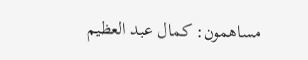مساهمون: كمال عبد العظيم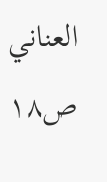العناني
ص١٨